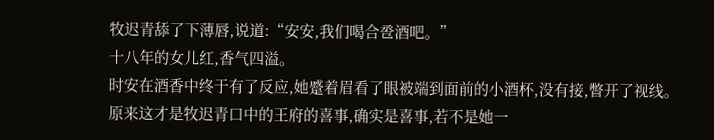牧迟青舔了下薄唇,说道:“安安,我们喝合卺酒吧。”
十八年的女儿红,香气四溢。
时安在酒香中终于有了反应,她蹙着眉看了眼被端到面前的小酒杯,没有接,瞥开了视线。
原来这才是牧迟青口中的王府的喜事,确实是喜事,若不是她一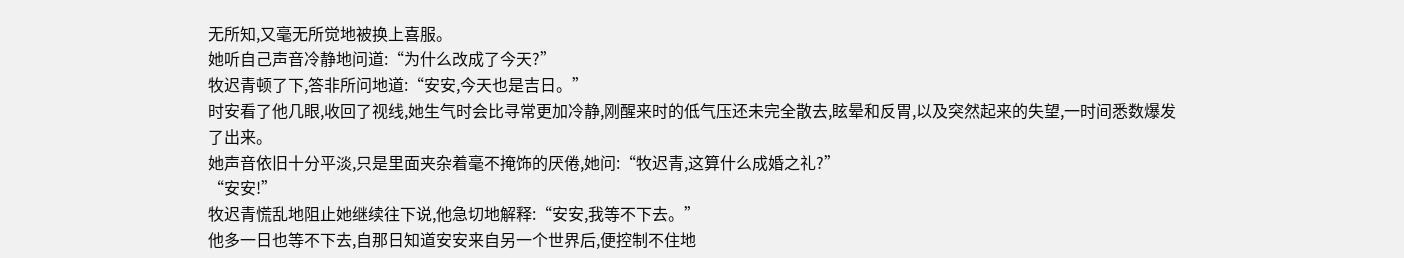无所知,又毫无所觉地被换上喜服。
她听自己声音冷静地问道:“为什么改成了今天?”
牧迟青顿了下,答非所问地道:“安安,今天也是吉日。”
时安看了他几眼,收回了视线,她生气时会比寻常更加冷静,刚醒来时的低气压还未完全散去,眩晕和反胃,以及突然起来的失望,一时间悉数爆发了出来。
她声音依旧十分平淡,只是里面夹杂着毫不掩饰的厌倦,她问:“牧迟青,这算什么成婚之礼?”
“安安!”
牧迟青慌乱地阻止她继续往下说,他急切地解释:“安安,我等不下去。”
他多一日也等不下去,自那日知道安安来自另一个世界后,便控制不住地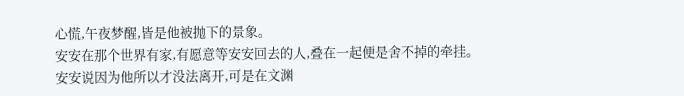心慌,午夜梦醒,皆是他被抛下的景象。
安安在那个世界有家,有愿意等安安回去的人,叠在一起便是舍不掉的牵挂。
安安说因为他所以才没法离开,可是在文渊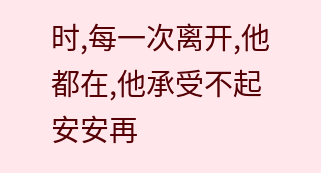时,每一次离开,他都在,他承受不起安安再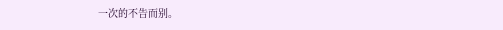一次的不告而别。